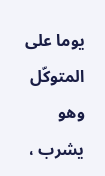يوما على المتوكّل وهو يشرب ،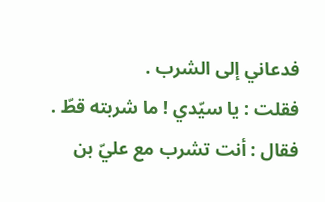فدعاني إلى الشرب .
فقلت : يا سيّدي ! ما شربته قطّ .
فقال : أنت تشرب مع عليّ بن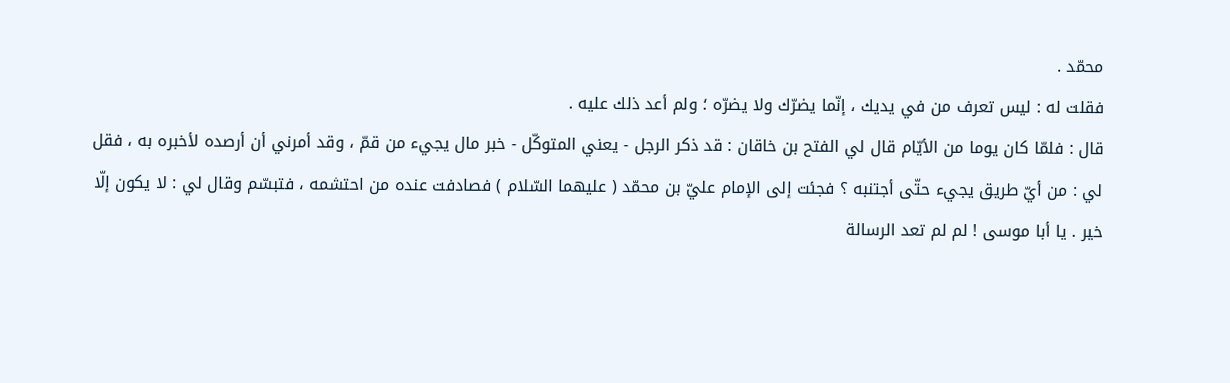محمّد .
فقلت له : ليس تعرف من في يديك ، إنّما يضرّك ولا يضرّه ؛ ولم أعد ذلك عليه .
قال : فلمّا كان يوما من الأيّام قال لي الفتح بن خاقان : قد ذكر الرجل - يعني المتوكّل - خبر مال يجيء من قمّ ، وقد أمرني أن أرصده لأخبره به ، فقل لي : من أيّ طريق يجيء حتّى أجتنبه ؟ فجئت إلى الإمام عليّ بن محمّد ( عليهما السّلام ) فصادفت عنده من احتشمه ، فتبسّم وقال لي : لا يكون إلّا خير . يا أبا موسى ! لم لم تعد الرسالة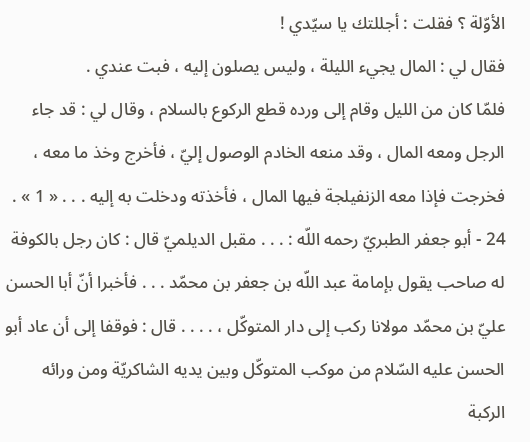الأوّلة ؟ فقلت : أجللتك يا سيّدي !
فقال لي : المال يجيء الليلة ، وليس يصلون إليه ، فبت عندي .
فلمّا كان من الليل وقام إلى ورده قطع الركوع بالسلام ، وقال لي : قد جاء الرجل ومعه المال ، وقد منعه الخادم الوصول إليّ ، فأخرج وخذ ما معه ، فخرجت فإذا معه الزنفيلجة فيها المال ، فأخذته ودخلت به إليه . . . « 1 » .
24 - أبو جعفر الطبريّ رحمه اللّه : . . . مقبل الديلميّ قال : كان رجل بالكوفة له صاحب يقول بإمامة عبد اللّه بن جعفر بن محمّد . . . فأخبرا أنّ أبا الحسن عليّ بن محمّد مولانا ركب إلى دار المتوكّل ، . . . . قال : فوقفا إلى أن عاد أبو الحسن عليه السّلام من موكب المتوكّل وبين يديه الشاكريّة ومن ورائه الركبة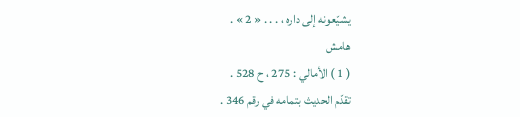يشيّعونه إلى داره ، . . . « 2 » .
هامش
( 1 ) الأمالي : 275 ، ح 528 .
تقدّم الحديث بتمامه في رقم 346 .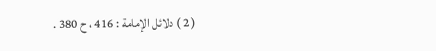( 2 ) دلائل الإمامة : 416 ، ح 380 .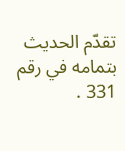تقدّم الحديث بتمامه في رقم 331 .